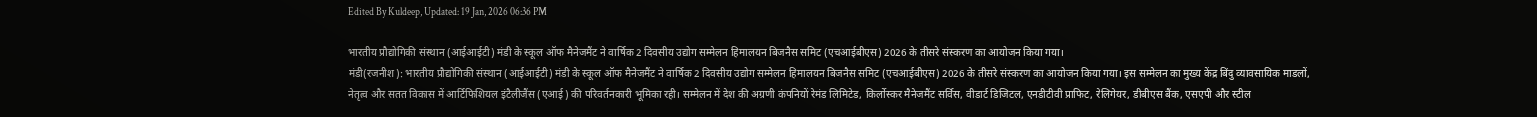Edited By Kuldeep, Updated: 19 Jan, 2026 06:36 PM

भारतीय प्रौद्योगिकी संस्थान (आईआईटी) मंडी के स्कूल ऑफ मैनेजमैंट ने वार्षिक 2 दिवसीय उद्योग सम्मेलन हिमालयन बिजनैस समिट (एचआईबीएस) 2026 के तीसरे संस्करण का आयोजन किया गया।
मंडी(रजनीश): भारतीय प्रौद्योगिकी संस्थान (आईआईटी) मंडी के स्कूल ऑफ मैनेजमैंट ने वार्षिक 2 दिवसीय उद्योग सम्मेलन हिमालयन बिजनैस समिट (एचआईबीएस) 2026 के तीसरे संस्करण का आयोजन किया गया। इस सम्मेलन का मुख्य केंद्र बिंदु व्यावसायिक माडलों, नेतृत्व और सतत विकास में आर्टिफिशियल इंटैलीजैंस (एआई) की परिवर्तनकारी भूमिका रही। सम्मेलन में देश की अग्रणी कंपनियों रेमंड लिमिटेड, किर्लोस्कर मैनेजमैंट सर्विस, वीडार्ट डिजिटल, एनडीटीवी प्राफिट, रेलिगेयर, डीबीएस बैंक, एसएपी और स्टील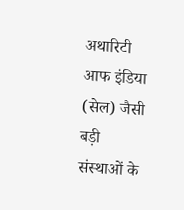अथारिटी आफ इंडिया (सेल) जैसी बड़ी संस्थाओं के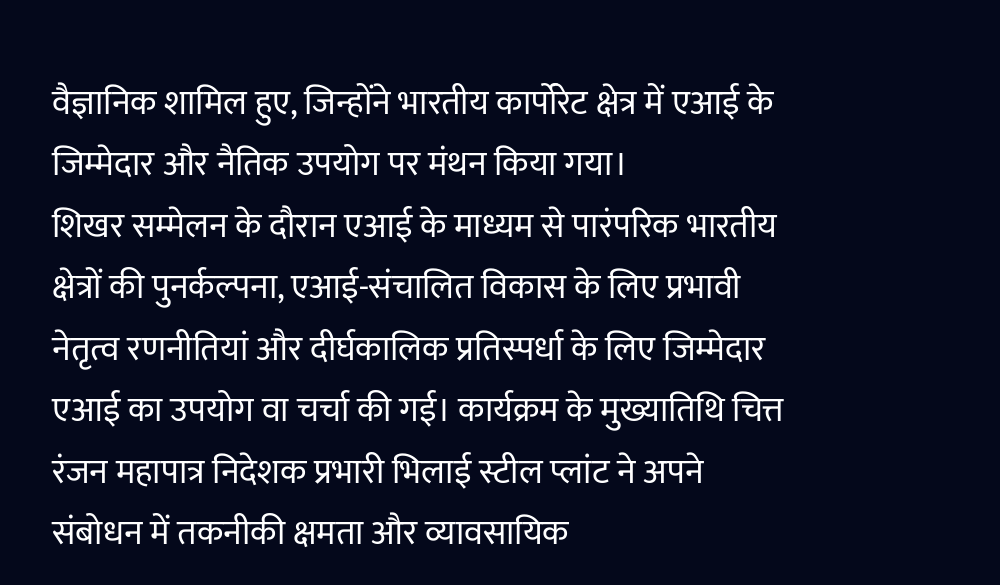वैज्ञानिक शामिल हुए, जिन्होंने भारतीय कार्पोरेट क्षेत्र में एआई के जिम्मेदार और नैतिक उपयोग पर मंथन किया गया।
शिखर सम्मेलन के दौरान एआई के माध्यम से पारंपरिक भारतीय क्षेत्रों की पुनर्कल्पना, एआई-संचालित विकास के लिए प्रभावी नेतृत्व रणनीतियां और दीर्घकालिक प्रतिस्पर्धा के लिए जिम्मेदार एआई का उपयोग वा चर्चा की गई। कार्यक्रम के मुख्यातिथि चित्त रंजन महापात्र निदेशक प्रभारी भिलाई स्टील प्लांट ने अपने संबोधन में तकनीकी क्षमता और व्यावसायिक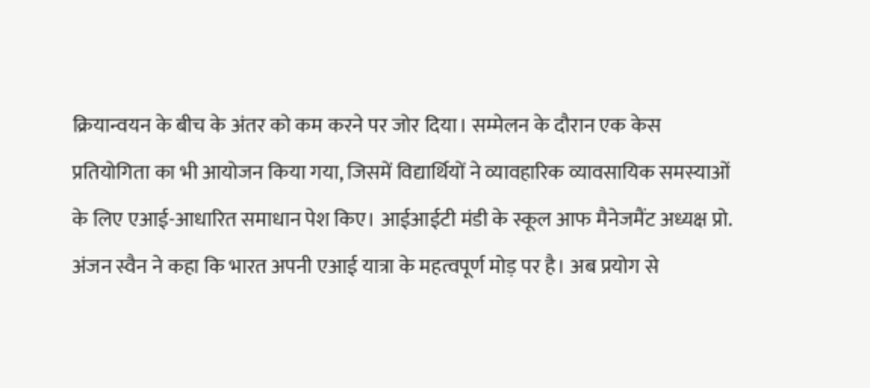क्रियान्वयन के बीच के अंतर को कम करने पर जोर दिया। सम्मेलन के दौरान एक केस प्रतियोगिता का भी आयोजन किया गया, जिसमें विद्यार्थियों ने व्यावहारिक व्यावसायिक समस्याओं के लिए एआई-आधारित समाधान पेश किए। आईआईटी मंडी के स्कूल आफ मैनेजमैंट अध्यक्ष प्रो. अंजन स्वैन ने कहा कि भारत अपनी एआई यात्रा के महत्वपूर्ण मोड़ पर है। अब प्रयोग से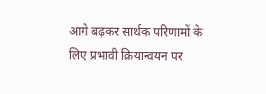आगे बढ़कर सार्थक परिणामों के लिए प्रभावी क्रियान्वयन पर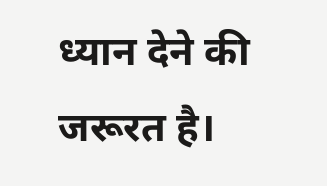ध्यान देने की जरूरत है।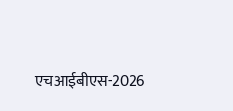एचआईबीएस-2026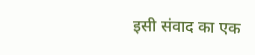इसी संवाद का एक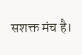सशक्त मंच है।